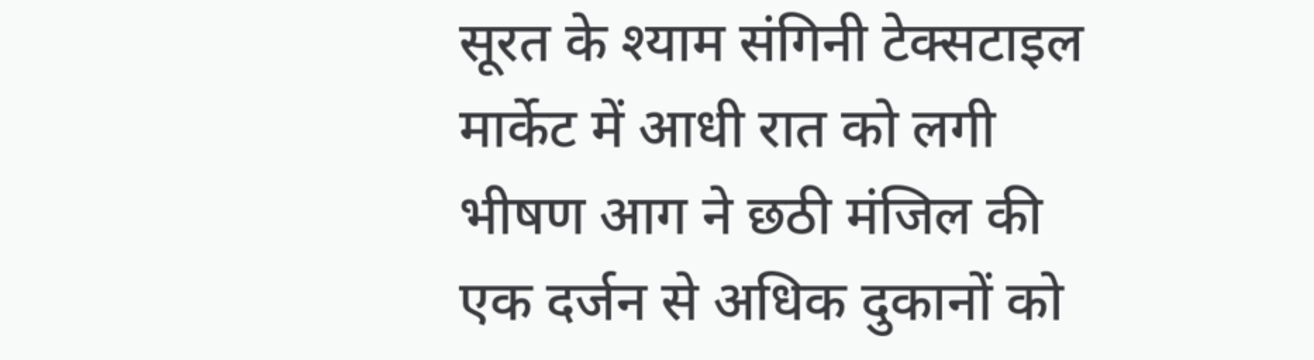सूरत के श्याम संगिनी टेक्सटाइल मार्केट में आधी रात को लगी भीषण आग ने छठी मंजिल की एक दर्जन से अधिक दुकानों को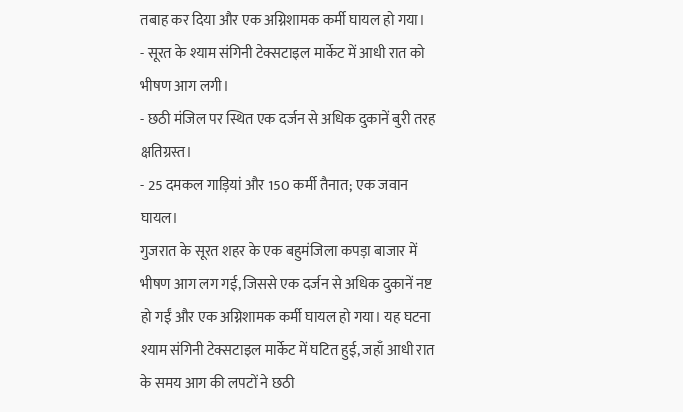तबाह कर दिया और एक अग्निशामक कर्मी घायल हो गया।
- सूरत के श्याम संगिनी टेक्सटाइल मार्केट में आधी रात को भीषण आग लगी।
- छठी मंजिल पर स्थित एक दर्जन से अधिक दुकानें बुरी तरह क्षतिग्रस्त।
- 25 दमकल गाड़ियां और 150 कर्मी तैनात; एक जवान घायल।
गुजरात के सूरत शहर के एक बहुमंजिला कपड़ा बाजार में भीषण आग लग गई, जिससे एक दर्जन से अधिक दुकानें नष्ट हो गईं और एक अग्निशामक कर्मी घायल हो गया। यह घटना श्याम संगिनी टेक्सटाइल मार्केट में घटित हुई, जहाँ आधी रात के समय आग की लपटों ने छठी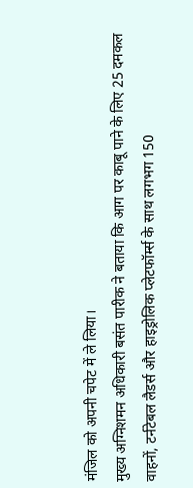मंजिल को अपनी चपेट में ले लिया।
मुख्य अग्निशमन अधिकारी बसंत पारीक ने बताया कि आग पर काबू पाने के लिए 25 दमकल वाहनों, टर्नटेबल लैडर्स और हाइड्रोलिक प्लेटफॉर्म्स के साथ लगभग 150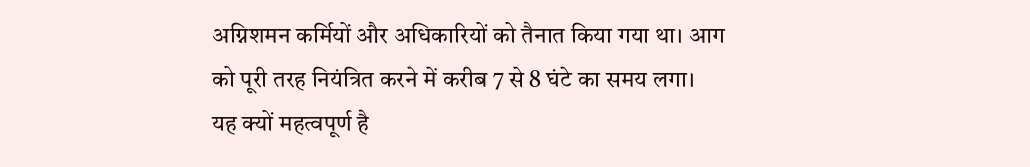अग्निशमन कर्मियों और अधिकारियों को तैनात किया गया था। आग को पूरी तरह नियंत्रित करने में करीब 7 से 8 घंटे का समय लगा।
यह क्यों महत्वपूर्ण है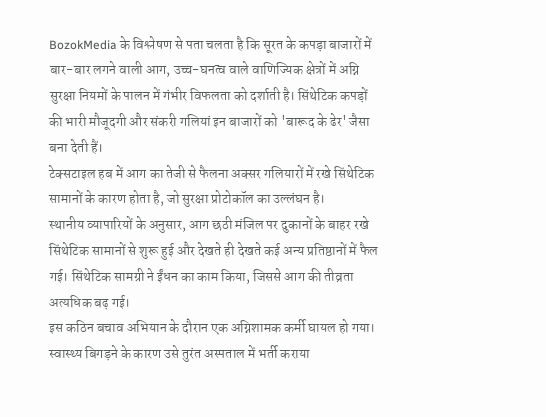BozokMedia के विश्लेषण से पता चलता है कि सूरत के कपड़ा बाजारों में बार-बार लगने वाली आग, उच्च-घनत्व वाले वाणिज्यिक क्षेत्रों में अग्नि सुरक्षा नियमों के पालन में गंभीर विफलता को दर्शाती है। सिंथेटिक कपड़ों की भारी मौजूदगी और संकरी गलियां इन बाजारों को 'बारूद के ढेर' जैसा बना देती हैं।
टेक्सटाइल हब में आग का तेजी से फैलना अक्सर गलियारों में रखे सिंथेटिक सामानों के कारण होता है, जो सुरक्षा प्रोटोकॉल का उल्लंघन है।
स्थानीय व्यापारियों के अनुसार, आग छठी मंजिल पर दुकानों के बाहर रखे सिंथेटिक सामानों से शुरू हुई और देखते ही देखते कई अन्य प्रतिष्ठानों में फैल गई। सिंथेटिक सामग्री ने ईंधन का काम किया, जिससे आग की तीव्रता अत्यधिक बढ़ गई।
इस कठिन बचाव अभियान के दौरान एक अग्निशामक कर्मी घायल हो गया। स्वास्थ्य बिगड़ने के कारण उसे तुरंत अस्पताल में भर्ती कराया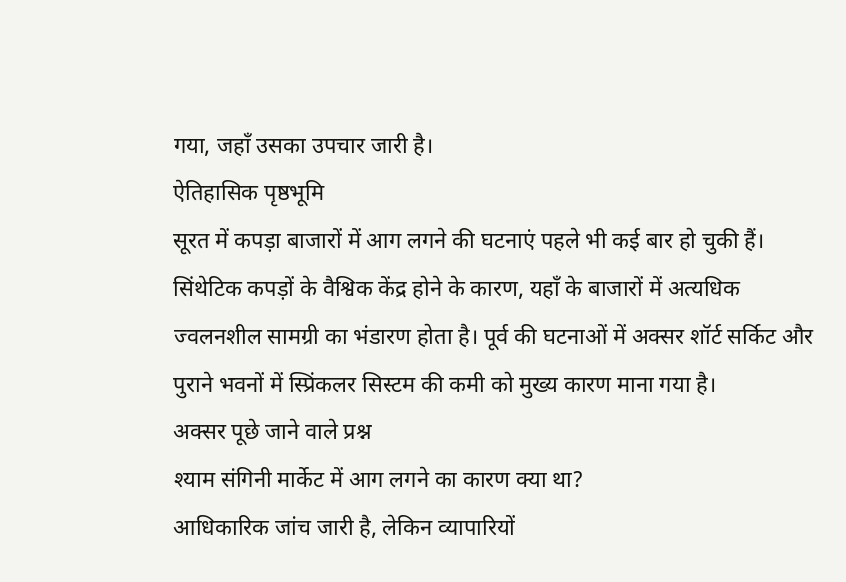गया, जहाँ उसका उपचार जारी है।
ऐतिहासिक पृष्ठभूमि
सूरत में कपड़ा बाजारों में आग लगने की घटनाएं पहले भी कई बार हो चुकी हैं। सिंथेटिक कपड़ों के वैश्विक केंद्र होने के कारण, यहाँ के बाजारों में अत्यधिक ज्वलनशील सामग्री का भंडारण होता है। पूर्व की घटनाओं में अक्सर शॉर्ट सर्किट और पुराने भवनों में स्प्रिंकलर सिस्टम की कमी को मुख्य कारण माना गया है।
अक्सर पूछे जाने वाले प्रश्न
श्याम संगिनी मार्केट में आग लगने का कारण क्या था?
आधिकारिक जांच जारी है, लेकिन व्यापारियों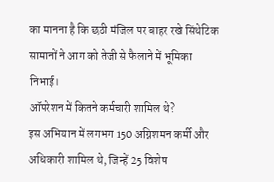का मानना है कि छठी मंजिल पर बाहर रखे सिंथेटिक सामानों ने आग को तेजी से फैलाने में भूमिका निभाई।
ऑपरेशन में कितने कर्मचारी शामिल थे?
इस अभियान में लगभग 150 अग्निशमन कर्मी और अधिकारी शामिल थे, जिन्हें 25 विशेष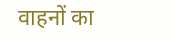वाहनों का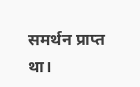समर्थन प्राप्त था।